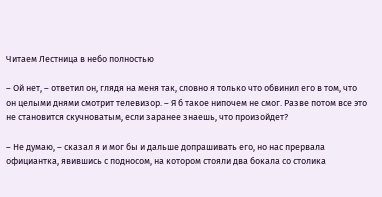Читаем Лестница в небо полностью

– Ой нет, – ответил он, глядя на меня так, словно я только что обвинил его в том, что он целыми днями смотрит телевизор. – Я б такое нипочем не смог. Разве потом все это не становится скучноватым, если заранее знаешь, что произойдет?

– Не думаю, – сказал я и мог бы и дальше допрашивать его, но нас прервала официантка, явившись с подносом, на котором стояли два бокала со столика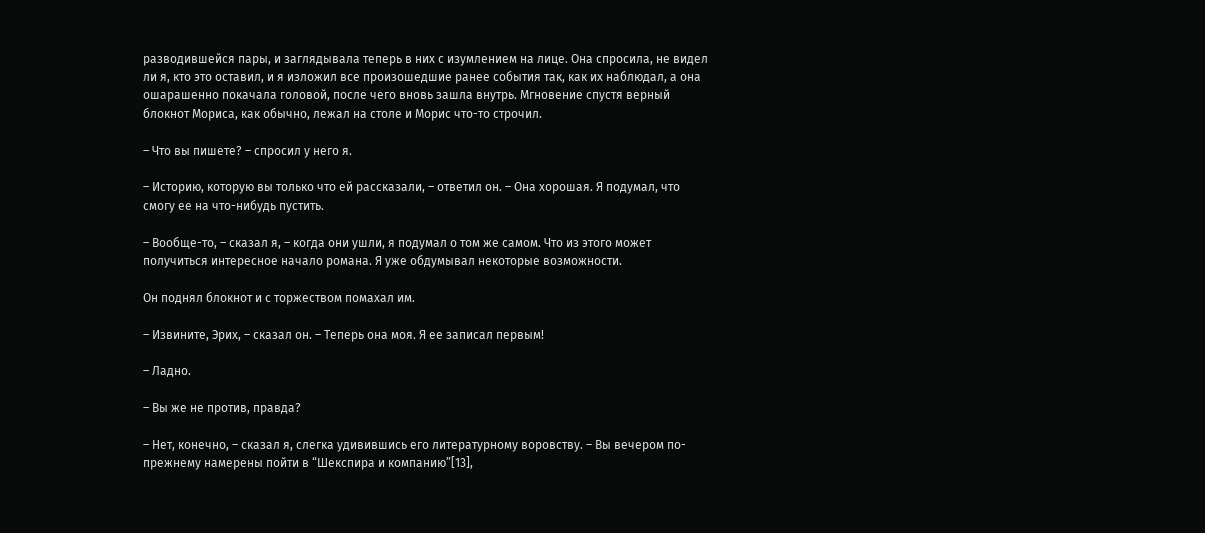разводившейся пары, и заглядывала теперь в них с изумлением на лице. Она спросила, не видел ли я, кто это оставил, и я изложил все произошедшие ранее события так, как их наблюдал, а она ошарашенно покачала головой, после чего вновь зашла внутрь. Мгновение спустя верный блокнот Мориса, как обычно, лежал на столе и Морис что-то строчил.

– Что вы пишете? – спросил у него я.

– Историю, которую вы только что ей рассказали, – ответил он. – Она хорошая. Я подумал, что смогу ее на что-нибудь пустить.

– Вообще-то, – сказал я, – когда они ушли, я подумал о том же самом. Что из этого может получиться интересное начало романа. Я уже обдумывал некоторые возможности.

Он поднял блокнот и с торжеством помахал им.

– Извините, Эрих, – сказал он. – Теперь она моя. Я ее записал первым!

– Ладно.

– Вы же не против, правда?

– Нет, конечно, – сказал я, слегка удивившись его литературному воровству. – Вы вечером по-прежнему намерены пойти в “Шекспира и компанию”[13],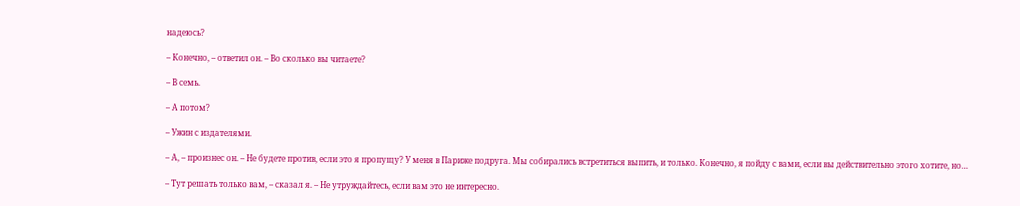надеюсь?

– Конечно, – ответил он. – Во сколько вы читаете?

– В семь.

– А потом?

– Ужин с издателями.

– А, – произнес он. – Не будете против, если это я пропущу? У меня в Париже подруга. Мы собирались встретиться выпить, и только. Конечно, я пойду с вами, если вы действительно этого хотите, но…

– Тут решать только вам, – сказал я. – Не утруждайтесь, если вам это не интересно.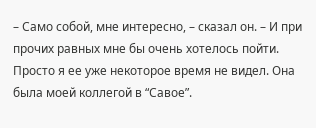– Само собой, мне интересно, – сказал он. – И при прочих равных мне бы очень хотелось пойти. Просто я ее уже некоторое время не видел. Она была моей коллегой в “Савое”.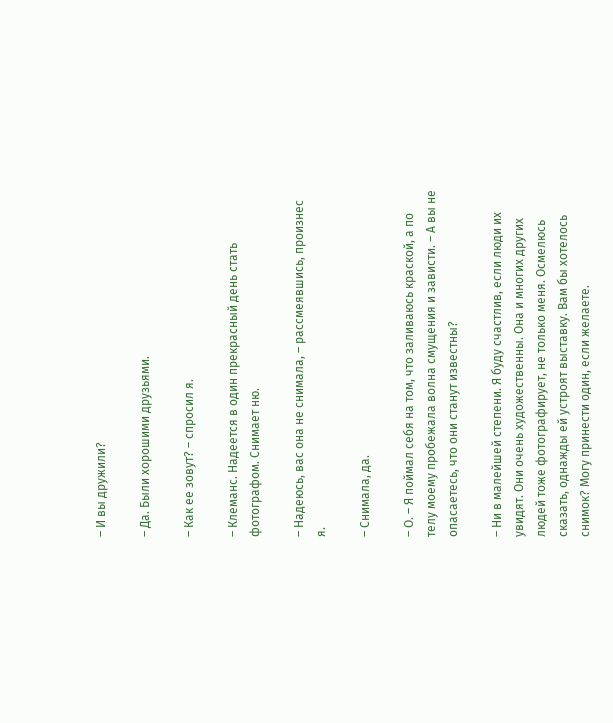– И вы дружили?

– Да. Были хорошими друзьями.

– Как ее зовут? – спросил я.

– Клеманс. Надеется в один прекрасный день стать фотографом. Снимает ню.

– Надеюсь, вас она не снимала, – рассмеявшись, произнес я.

– Снимала, да.

– О. – Я поймал себя на том, что заливаюсь краской, а по телу моему пробежала волна смущения и зависти. – А вы не опасаетесь, что они станут известны?

– Ни в малейшей степени. Я буду счастлив, если люди их увидят. Они очень художественны. Она и многих других людей тоже фотографирует, не только меня. Осмелюсь сказать, однажды ей устроят выставку. Вам бы хотелось снимок? Могу принести один, если желаете.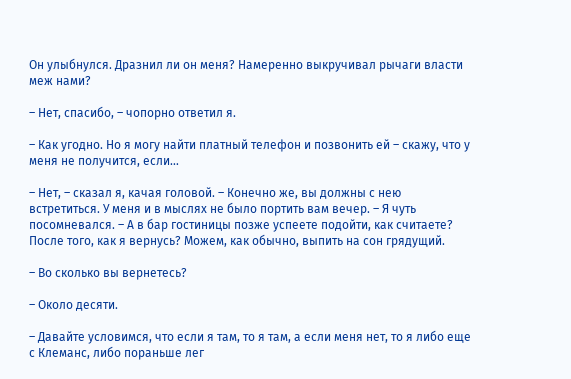Он улыбнулся. Дразнил ли он меня? Намеренно выкручивал рычаги власти меж нами?

– Нет, спасибо, – чопорно ответил я.

– Как угодно. Но я могу найти платный телефон и позвонить ей – скажу, что у меня не получится, если…

– Нет, – сказал я, качая головой. – Конечно же, вы должны с нею встретиться. У меня и в мыслях не было портить вам вечер. – Я чуть посомневался. – А в бар гостиницы позже успеете подойти, как считаете? После того, как я вернусь? Можем, как обычно, выпить на сон грядущий.

– Во сколько вы вернетесь?

– Около десяти.

– Давайте условимся, что если я там, то я там, а если меня нет, то я либо еще с Клеманс, либо пораньше лег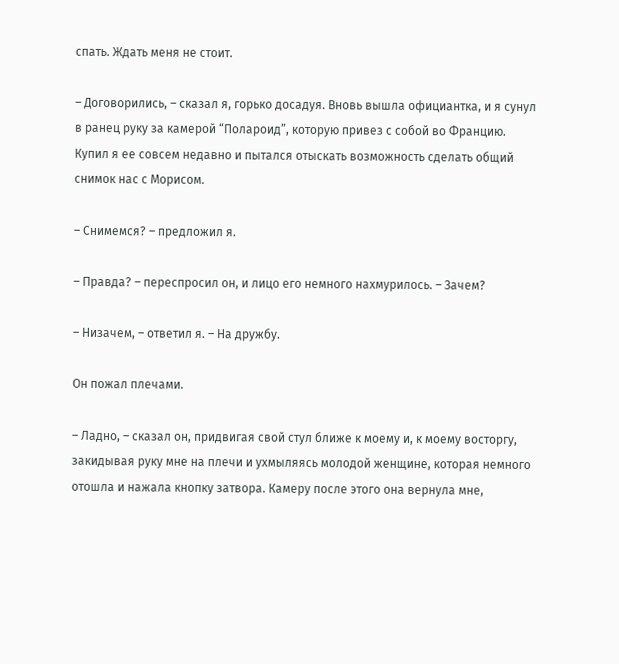спать. Ждать меня не стоит.

– Договорились, – сказал я, горько досадуя. Вновь вышла официантка, и я сунул в ранец руку за камерой “Полароид”, которую привез с собой во Францию. Купил я ее совсем недавно и пытался отыскать возможность сделать общий снимок нас с Морисом.

– Снимемся? – предложил я.

– Правда? – переспросил он, и лицо его немного нахмурилось. – Зачем?

– Низачем, – ответил я. – На дружбу.

Он пожал плечами.

– Ладно, – сказал он, придвигая свой стул ближе к моему и, к моему восторгу, закидывая руку мне на плечи и ухмыляясь молодой женщине, которая немного отошла и нажала кнопку затвора. Камеру после этого она вернула мне,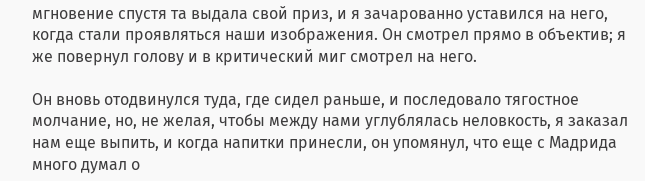мгновение спустя та выдала свой приз, и я зачарованно уставился на него, когда стали проявляться наши изображения. Он смотрел прямо в объектив; я же повернул голову и в критический миг смотрел на него.

Он вновь отодвинулся туда, где сидел раньше, и последовало тягостное молчание, но, не желая, чтобы между нами углублялась неловкость, я заказал нам еще выпить, и когда напитки принесли, он упомянул, что еще с Мадрида много думал о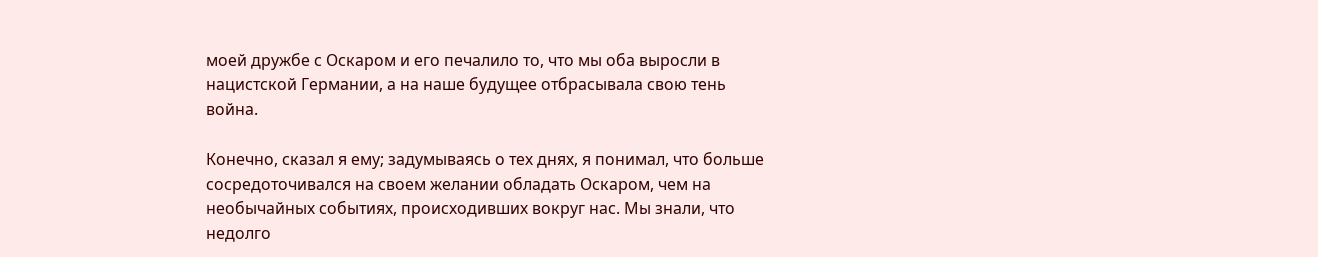моей дружбе с Оскаром и его печалило то, что мы оба выросли в нацистской Германии, а на наше будущее отбрасывала свою тень война.

Конечно, сказал я ему; задумываясь о тех днях, я понимал, что больше сосредоточивался на своем желании обладать Оскаром, чем на необычайных событиях, происходивших вокруг нас. Мы знали, что недолго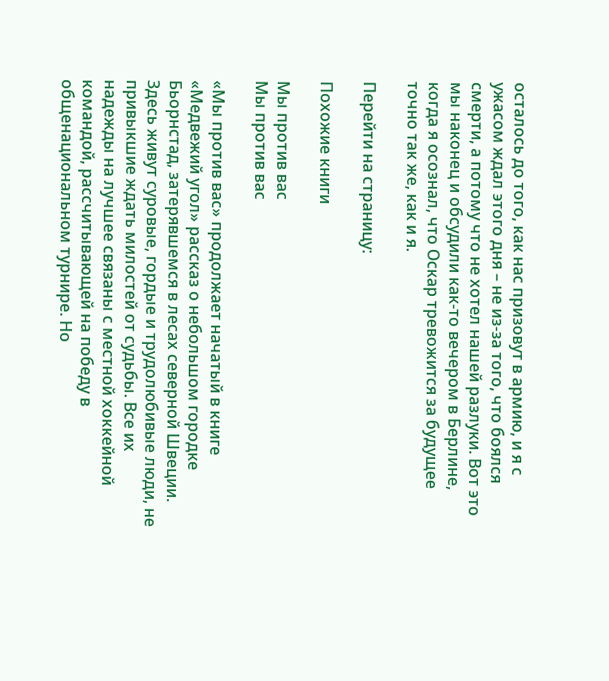осталось до того, как нас призовут в армию, и я с ужасом ждал этого дня – не из-за того, что боялся смерти, а потому что не хотел нашей разлуки. Вот это мы наконец и обсудили как-то вечером в Берлине, когда я осознал, что Оскар тревожится за будущее точно так же, как и я.

Перейти на страницу:

Похожие книги

Мы против вас
Мы против вас

«Мы против вас» продолжает начатый в книге «Медвежий угол» рассказ о небольшом городке Бьорнстад, затерявшемся в лесах северной Швеции. Здесь живут суровые, гордые и трудолюбивые люди, не привыкшие ждать милостей от судьбы. Все их надежды на лучшее связаны с местной хоккейной командой, рассчитывающей на победу в общенациональном турнире. Но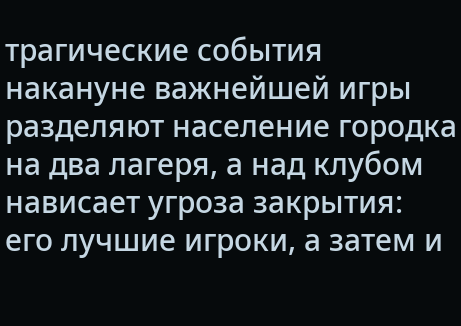трагические события накануне важнейшей игры разделяют население городка на два лагеря, а над клубом нависает угроза закрытия: его лучшие игроки, а затем и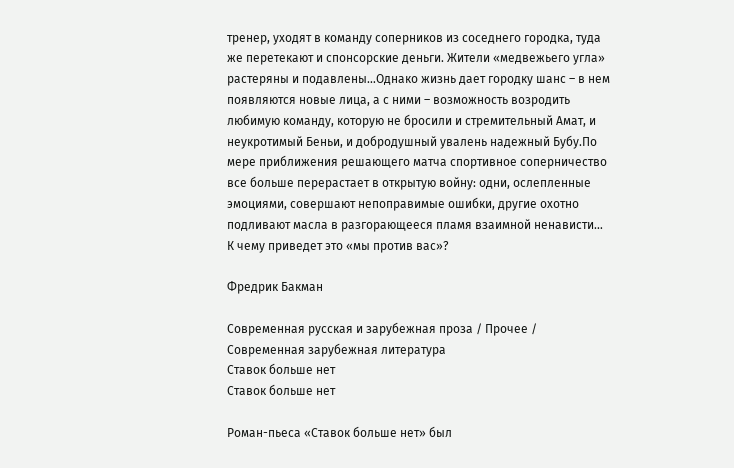тренер, уходят в команду соперников из соседнего городка, туда же перетекают и спонсорские деньги. Жители «медвежьего угла» растеряны и подавлены…Однако жизнь дает городку шанс – в нем появляются новые лица, а с ними – возможность возродить любимую команду, которую не бросили и стремительный Амат, и неукротимый Беньи, и добродушный увалень надежный Бубу.По мере приближения решающего матча спортивное соперничество все больше перерастает в открытую войну: одни, ослепленные эмоциями, совершают непоправимые ошибки, другие охотно подливают масла в разгорающееся пламя взаимной ненависти… К чему приведет это «мы против вас»?

Фредрик Бакман

Современная русская и зарубежная проза / Прочее / Современная зарубежная литература
Ставок больше нет
Ставок больше нет

Роман-пьеса «Ставок больше нет» был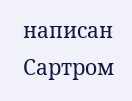написан Сартром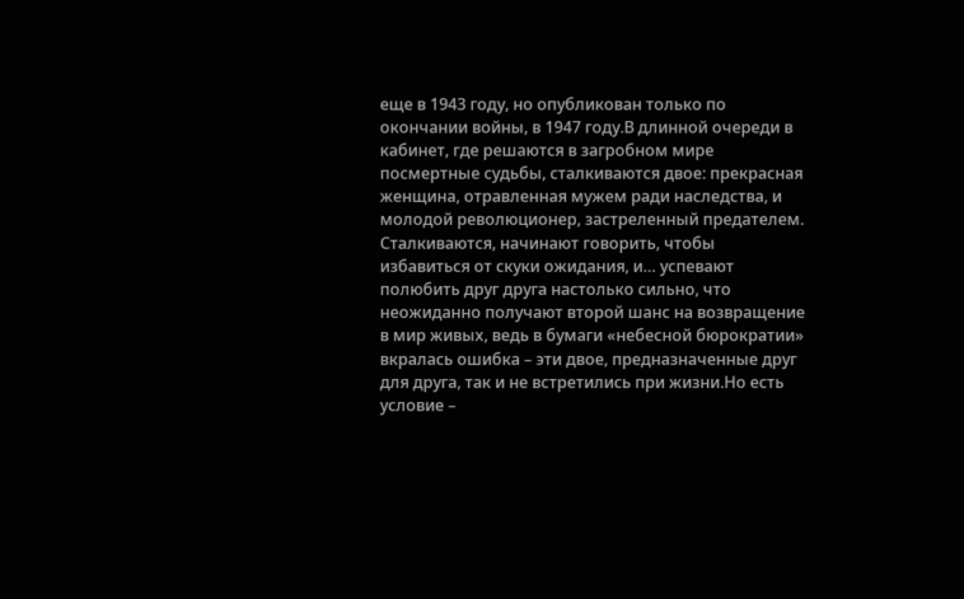еще в 1943 году, но опубликован только по окончании войны, в 1947 году.В длинной очереди в кабинет, где решаются в загробном мире посмертные судьбы, сталкиваются двое: прекрасная женщина, отравленная мужем ради наследства, и молодой революционер, застреленный предателем. Сталкиваются, начинают говорить, чтобы избавиться от скуки ожидания, и… успевают полюбить друг друга настолько сильно, что неожиданно получают второй шанс на возвращение в мир живых, ведь в бумаги «небесной бюрократии» вкралась ошибка – эти двое, предназначенные друг для друга, так и не встретились при жизни.Но есть условие –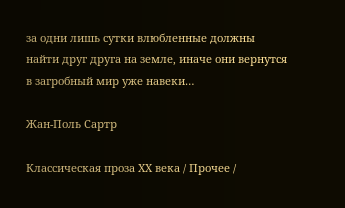за одни лишь сутки влюбленные должны найти друг друга на земле, иначе они вернутся в загробный мир уже навеки…

Жан-Поль Сартр

Классическая проза ХX века / Прочее /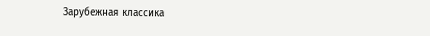Зарубежная классика